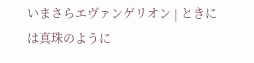いまさらエヴァンゲリオン | ときには真珠のように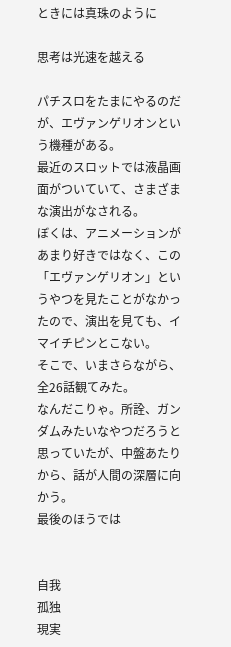ときには真珠のように

思考は光速を越える

パチスロをたまにやるのだが、エヴァンゲリオンという機種がある。
最近のスロットでは液晶画面がついていて、さまざまな演出がなされる。
ぼくは、アニメーションがあまり好きではなく、この「エヴァンゲリオン」というやつを見たことがなかったので、演出を見ても、イマイチピンとこない。
そこで、いまさらながら、全26話観てみた。
なんだこりゃ。所詮、ガンダムみたいなやつだろうと思っていたが、中盤あたりから、話が人間の深層に向かう。
最後のほうでは


自我
孤独
現実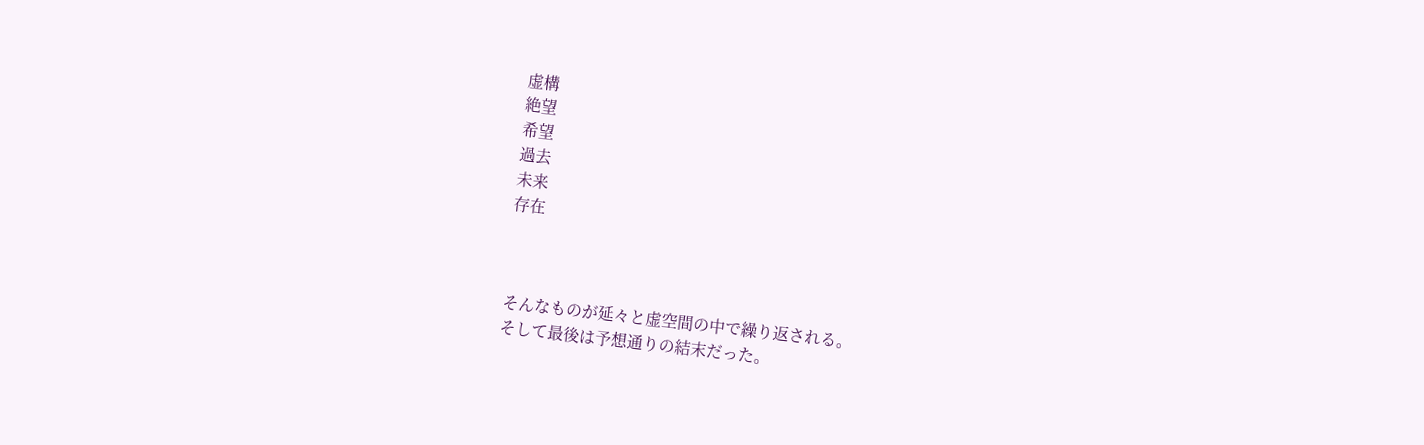虚構
絶望
希望
過去
未来
存在



そんなものが延々と虚空間の中で繰り返される。
そして最後は予想通りの結末だった。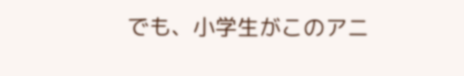でも、小学生がこのアニ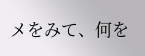メをみて、何を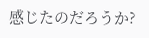感じたのだろうか?